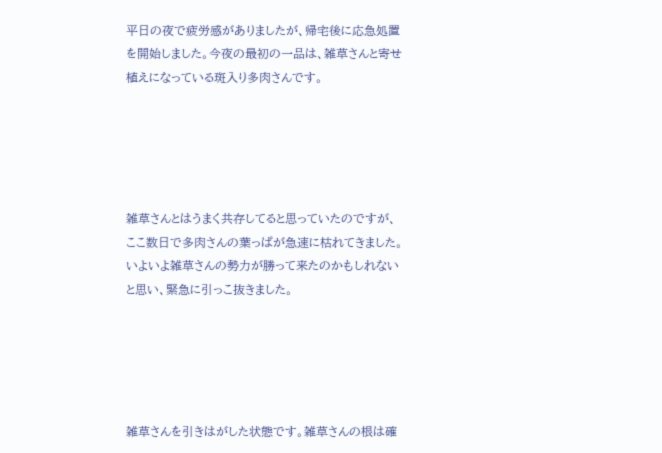平日の夜で疲労感がありましたが、帰宅後に応急処置を開始しました。今夜の最初の一品は、雑草さんと寄せ植えになっている斑入り多肉さんです。





雑草さんとはうまく共存してると思っていたのですが、ここ数日で多肉さんの葉っぱが急速に枯れてきました。いよいよ雑草さんの勢力が勝って来たのかもしれないと思い、緊急に引っこ抜きました。





雑草さんを引きはがした状態です。雑草さんの根は確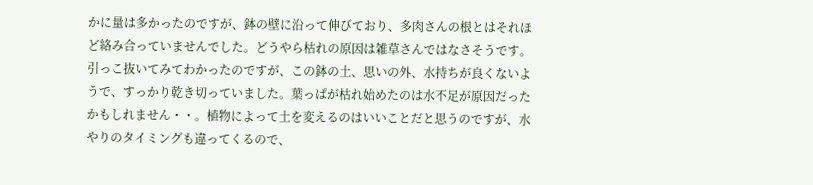かに量は多かったのですが、鉢の壁に沿って伸びており、多肉さんの根とはそれほど絡み合っていませんでした。どうやら枯れの原因は雑草さんではなさそうです。引っこ抜いてみてわかったのですが、この鉢の土、思いの外、水持ちが良くないようで、すっかり乾き切っていました。葉っぱが枯れ始めたのは水不足が原因だったかもしれません・・。植物によって土を変えるのはいいことだと思うのですが、水やりのタイミングも違ってくるので、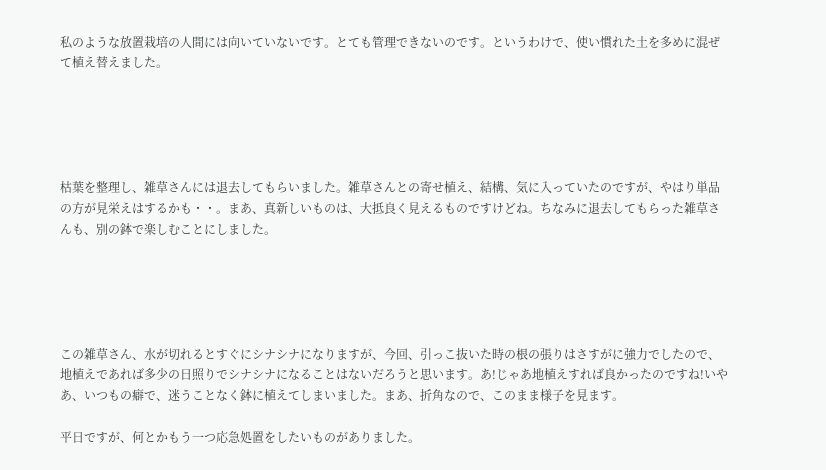私のような放置栽培の人間には向いていないです。とても管理できないのです。というわけで、使い慣れた土を多めに混ぜて植え替えました。





枯葉を整理し、雑草さんには退去してもらいました。雑草さんとの寄せ植え、結構、気に入っていたのですが、やはり単品の方が見栄えはするかも・・。まあ、真新しいものは、大抵良く見えるものですけどね。ちなみに退去してもらった雑草さんも、別の鉢で楽しむことにしました。





この雑草さん、水が切れるとすぐにシナシナになりますが、今回、引っこ抜いた時の根の張りはさすがに強力でしたので、地植えであれば多少の日照りでシナシナになることはないだろうと思います。あ!じゃあ地植えすれば良かったのですね!いやあ、いつもの癖で、迷うことなく鉢に植えてしまいました。まあ、折角なので、このまま様子を見ます。

平日ですが、何とかもう一つ応急処置をしたいものがありました。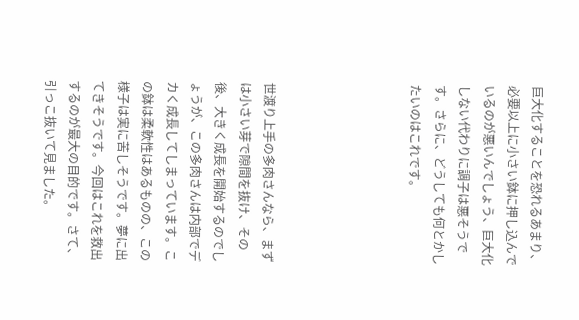巨大化することを恐れるあまり、必要以上に小さい鉢に押し込んでいるのが悪いんでしょう、巨大化しない代わりに調子は悪そうです。さらに、どうしても何とかしたいのはこれです。





世渡り上手の多肉さんなら、まずは小さい芽で隙間を抜け、その後、大きく成長を開始するのでしょうが、この多肉さんは内部でデカく成長してしまっています。この鉢は柔軟性はあるものの、この様子は実に苦しそうです。夢に出てきそうです。今回はこれを救出するのが最大の目的です。さて、引っこ抜いて見ました。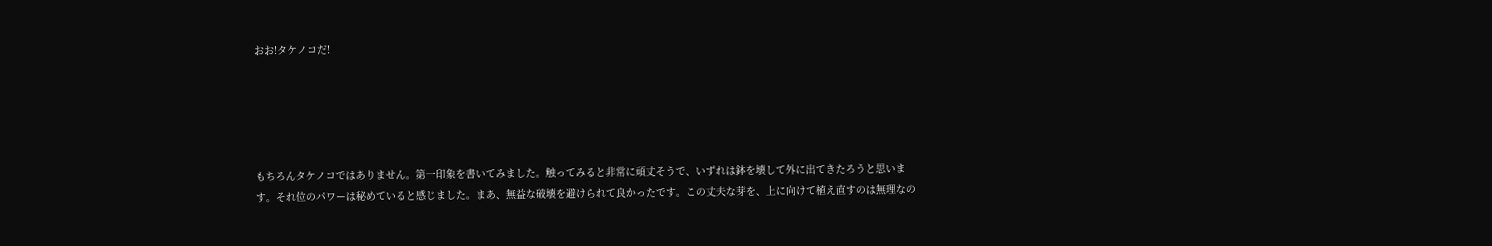おお!タケノコだ!





もちろんタケノコではありません。第一印象を書いてみました。触ってみると非常に頑丈そうで、いずれは鉢を壊して外に出てきたろうと思います。それ位のパワーは秘めていると感じました。まあ、無益な破壊を避けられて良かったです。この丈夫な芽を、上に向けて植え直すのは無理なの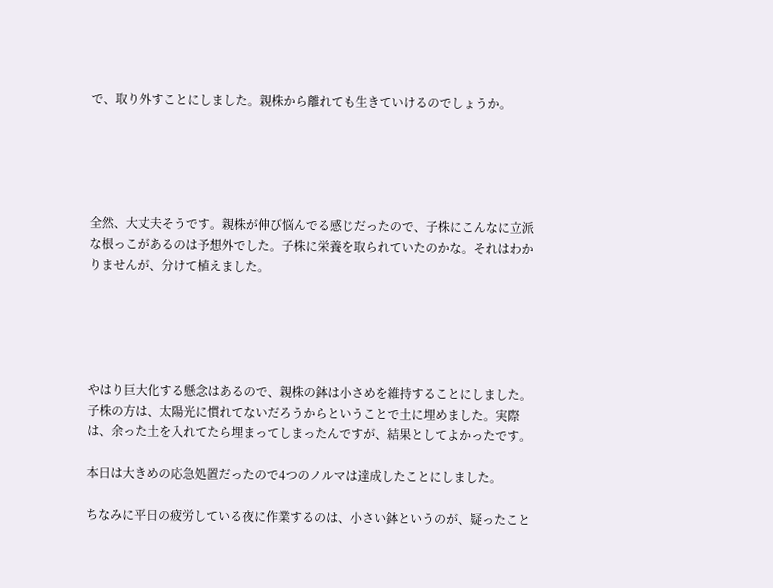で、取り外すことにしました。親株から離れても生きていけるのでしょうか。





全然、大丈夫そうです。親株が伸び悩んでる感じだったので、子株にこんなに立派な根っこがあるのは予想外でした。子株に栄養を取られていたのかな。それはわかりませんが、分けて植えました。





やはり巨大化する懸念はあるので、親株の鉢は小さめを維持することにしました。子株の方は、太陽光に慣れてないだろうからということで土に埋めました。実際は、余った土を入れてたら埋まってしまったんですが、結果としてよかったです。

本日は大きめの応急処置だったので4つのノルマは達成したことにしました。

ちなみに平日の疲労している夜に作業するのは、小さい鉢というのが、疑ったこと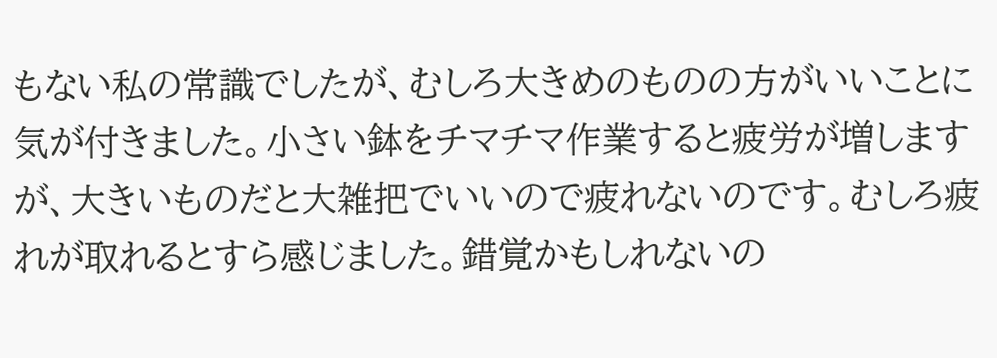もない私の常識でしたが、むしろ大きめのものの方がいいことに気が付きました。小さい鉢をチマチマ作業すると疲労が増しますが、大きいものだと大雑把でいいので疲れないのです。むしろ疲れが取れるとすら感じました。錯覚かもしれないの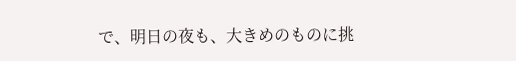で、明日の夜も、大きめのものに挑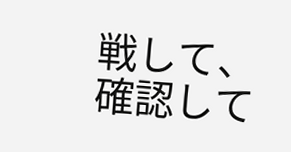戦して、確認して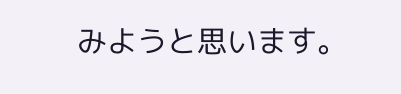みようと思います。